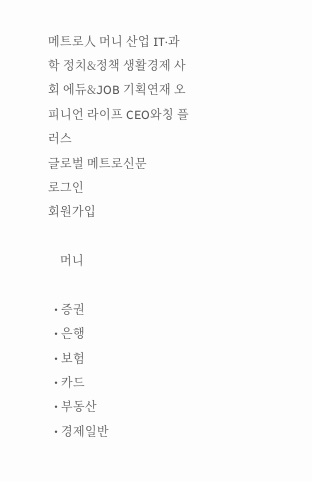메트로人 머니 산업 IT·과학 정치&정책 생활경제 사회 에듀&JOB 기획연재 오피니언 라이프 CEO와칭 플러스
글로벌 메트로신문
로그인
회원가입

    머니

  • 증권
  • 은행
  • 보험
  • 카드
  • 부동산
  • 경제일반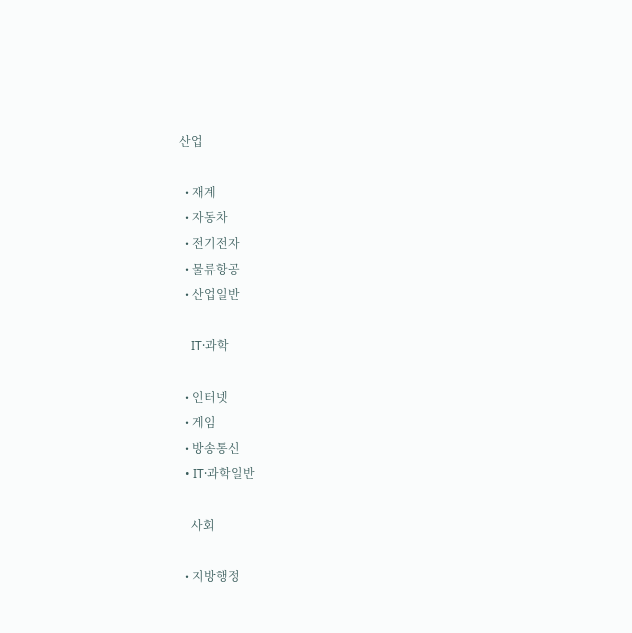산업

  • 재계
  • 자동차
  • 전기전자
  • 물류항공
  • 산업일반

    IT·과학

  • 인터넷
  • 게임
  • 방송통신
  • IT·과학일반

    사회

  • 지방행정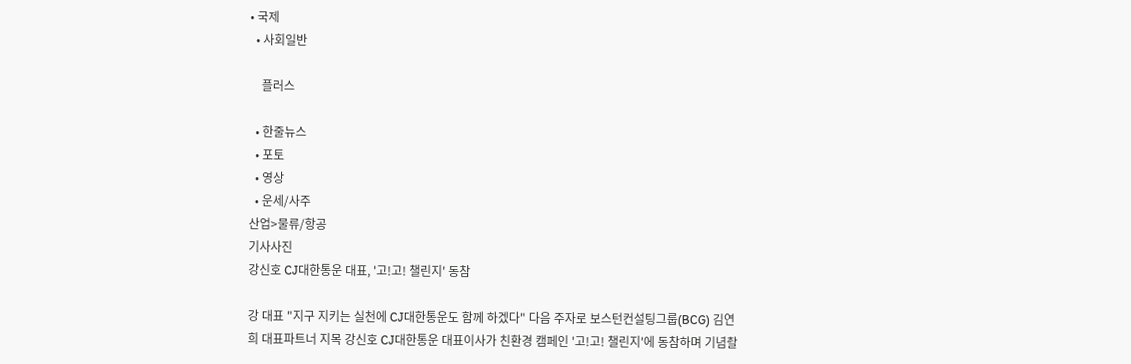• 국제
  • 사회일반

    플러스

  • 한줄뉴스
  • 포토
  • 영상
  • 운세/사주
산업>물류/항공
기사사진
강신호 CJ대한통운 대표, '고!고! 챌린지' 동참

강 대표 "지구 지키는 실천에 CJ대한통운도 함께 하겠다" 다음 주자로 보스턴컨설팅그룹(BCG) 김연희 대표파트너 지목 강신호 CJ대한통운 대표이사가 친환경 캠페인 '고!고! 챌린지'에 동참하며 기념촬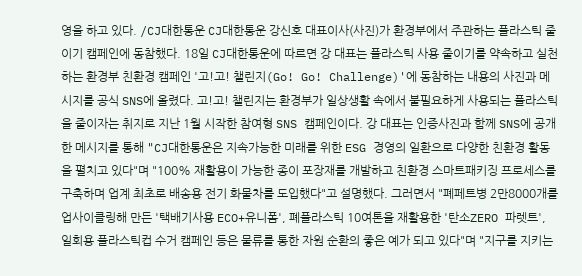영을 하고 있다. /CJ대한통운 CJ대한통운 강신호 대표이사(사진)가 환경부에서 주관하는 플라스틱 줄이기 캠페인에 동참했다. 18일 CJ대한통운에 따르면 강 대표는 플라스틱 사용 줄이기를 약속하고 실천하는 환경부 친환경 캠페인 '고!고! 챌린지(Go! Go! Challenge)'에 동참하는 내용의 사진과 메시지를 공식 SNS에 올렸다. 고!고! 챌린지는 환경부가 일상생활 속에서 불필요하게 사용되는 플라스틱을 줄이자는 취지로 지난 1월 시작한 참여형 SNS 캠페인이다. 강 대표는 인증사진과 함께 SNS에 공개한 메시지를 통해 "CJ대한통운은 지속가능한 미래를 위한 ESG 경영의 일환으로 다양한 친환경 활동을 펼치고 있다"며 "100% 재활용이 가능한 종이 포장재를 개발하고 친환경 스마트패키징 프로세스를 구축하며 업계 최초로 배송용 전기 화물차를 도입했다"고 설명했다. 그러면서 "폐페트병 2만8000개를 업사이클링해 만든 '택배기사용 ECO+유니폼', 폐플라스틱 10여톤을 재활용한 '탄소ZERO 파렛트', 일회용 플라스틱컵 수거 캠페인 등은 물류를 통한 자원 순환의 좋은 예가 되고 있다"며 "지구를 지키는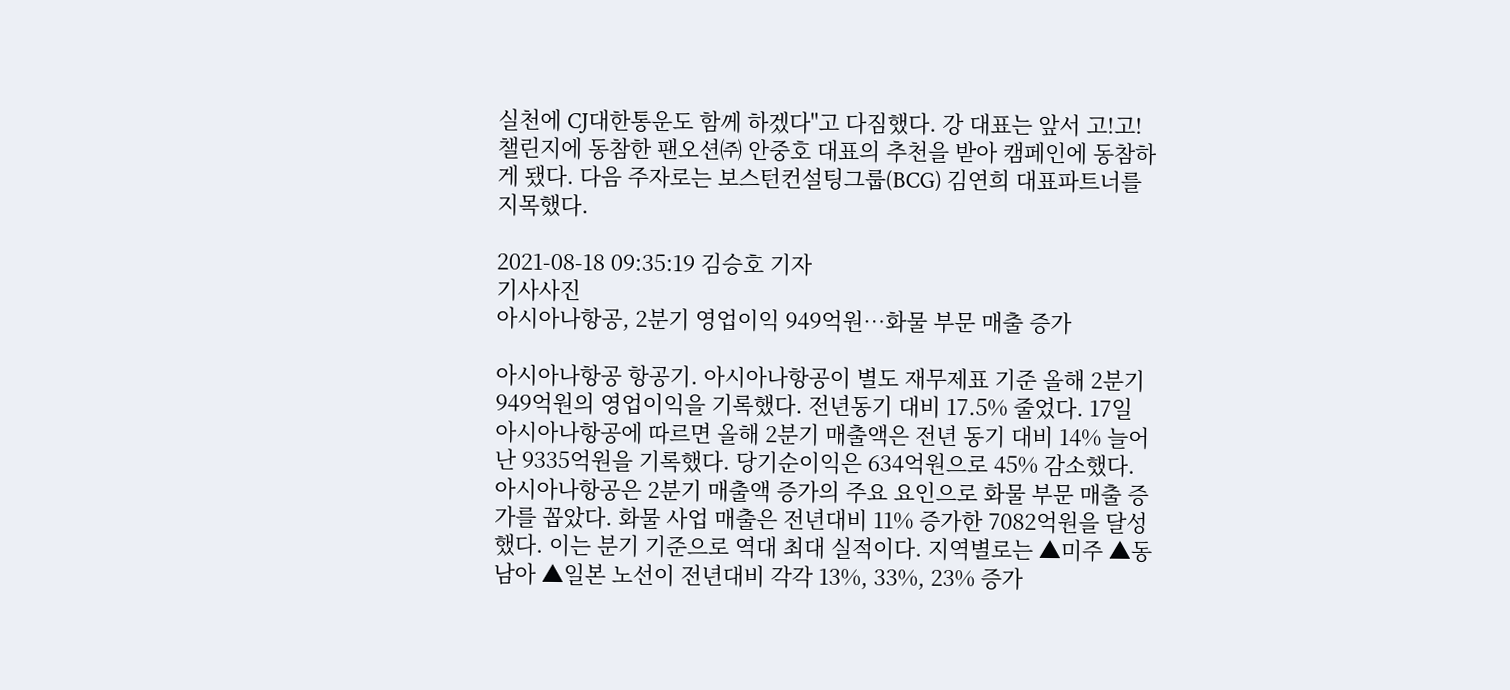실천에 CJ대한통운도 함께 하겠다"고 다짐했다. 강 대표는 앞서 고!고! 챌린지에 동참한 팬오션㈜ 안중호 대표의 추천을 받아 캠페인에 동참하게 됐다. 다음 주자로는 보스턴컨설팅그룹(BCG) 김연희 대표파트너를 지목했다.

2021-08-18 09:35:19 김승호 기자
기사사진
아시아나항공, 2분기 영업이익 949억원…화물 부문 매출 증가

아시아나항공 항공기. 아시아나항공이 별도 재무제표 기준 올해 2분기 949억원의 영업이익을 기록했다. 전년동기 대비 17.5% 줄었다. 17일 아시아나항공에 따르면 올해 2분기 매출액은 전년 동기 대비 14% 늘어난 9335억원을 기록했다. 당기순이익은 634억원으로 45% 감소했다. 아시아나항공은 2분기 매출액 증가의 주요 요인으로 화물 부문 매출 증가를 꼽았다. 화물 사업 매출은 전년대비 11% 증가한 7082억원을 달성했다. 이는 분기 기준으로 역대 최대 실적이다. 지역별로는 ▲미주 ▲동남아 ▲일본 노선이 전년대비 각각 13%, 33%, 23% 증가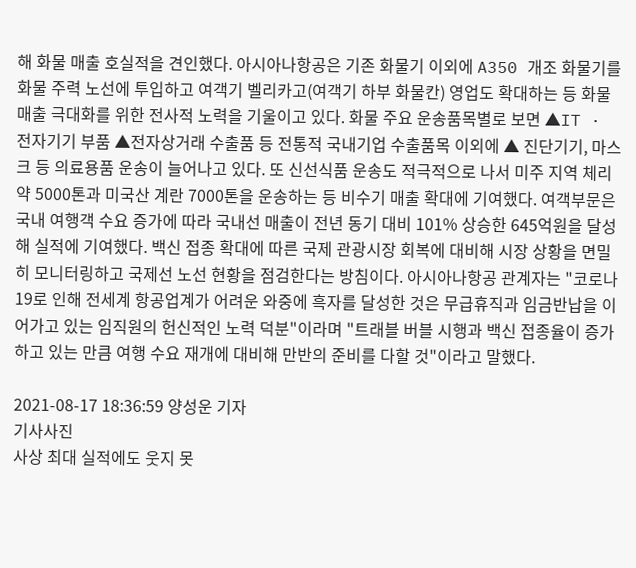해 화물 매출 호실적을 견인했다. 아시아나항공은 기존 화물기 이외에 A350 개조 화물기를 화물 주력 노선에 투입하고 여객기 벨리카고(여객기 하부 화물칸) 영업도 확대하는 등 화물 매출 극대화를 위한 전사적 노력을 기울이고 있다. 화물 주요 운송품목별로 보면 ▲IT · 전자기기 부품 ▲전자상거래 수출품 등 전통적 국내기업 수출품목 이외에 ▲ 진단기기, 마스크 등 의료용품 운송이 늘어나고 있다. 또 신선식품 운송도 적극적으로 나서 미주 지역 체리 약 5000톤과 미국산 계란 7000톤을 운송하는 등 비수기 매출 확대에 기여했다. 여객부문은 국내 여행객 수요 증가에 따라 국내선 매출이 전년 동기 대비 101% 상승한 645억원을 달성해 실적에 기여했다. 백신 접종 확대에 따른 국제 관광시장 회복에 대비해 시장 상황을 면밀히 모니터링하고 국제선 노선 현황을 점검한다는 방침이다. 아시아나항공 관계자는 "코로나19로 인해 전세계 항공업계가 어려운 와중에 흑자를 달성한 것은 무급휴직과 임금반납을 이어가고 있는 임직원의 헌신적인 노력 덕분"이라며 "트래블 버블 시행과 백신 접종율이 증가하고 있는 만큼 여행 수요 재개에 대비해 만반의 준비를 다할 것"이라고 말했다.

2021-08-17 18:36:59 양성운 기자
기사사진
사상 최대 실적에도 웃지 못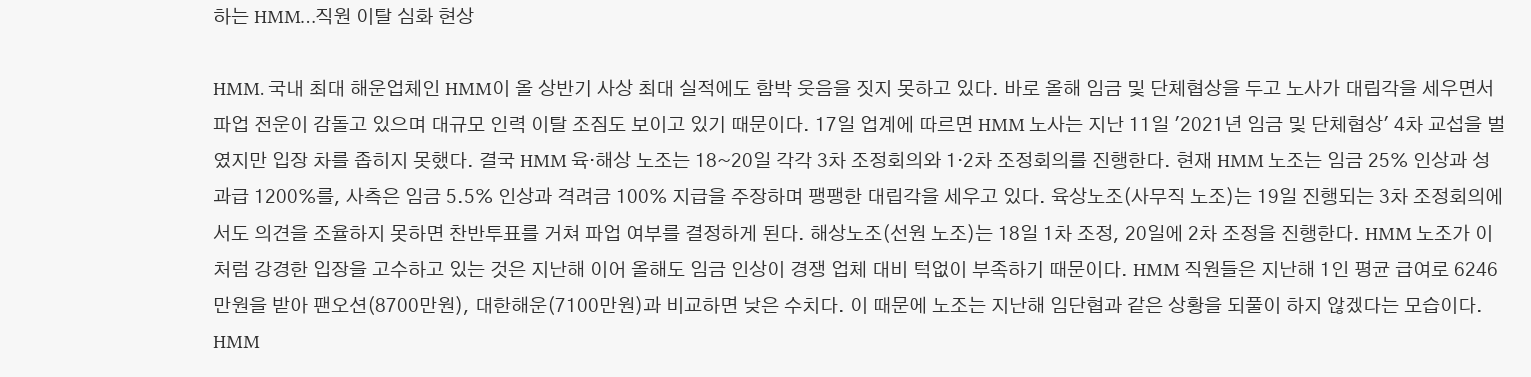하는 HMM…직원 이탈 심화 현상

HMM. 국내 최대 해운업체인 HMM이 올 상반기 사상 최대 실적에도 함박 웃음을 짓지 못하고 있다. 바로 올해 임금 및 단체협상을 두고 노사가 대립각을 세우면서 파업 전운이 감돌고 있으며 대규모 인력 이탈 조짐도 보이고 있기 때문이다. 17일 업계에 따르면 HMM 노사는 지난 11일 '2021년 임금 및 단체협상' 4차 교섭을 벌였지만 입장 차를 좁히지 못했다. 결국 HMM 육·해상 노조는 18~20일 각각 3차 조정회의와 1·2차 조정회의를 진행한다. 현재 HMM 노조는 임금 25% 인상과 성과급 1200%를, 사측은 임금 5.5% 인상과 격려금 100% 지급을 주장하며 팽팽한 대립각을 세우고 있다. 육상노조(사무직 노조)는 19일 진행되는 3차 조정회의에서도 의견을 조율하지 못하면 찬반투표를 거쳐 파업 여부를 결정하게 된다. 해상노조(선원 노조)는 18일 1차 조정, 20일에 2차 조정을 진행한다. HMM 노조가 이처럼 강경한 입장을 고수하고 있는 것은 지난해 이어 올해도 임금 인상이 경쟁 업체 대비 턱없이 부족하기 때문이다. HMM 직원들은 지난해 1인 평균 급여로 6246만원을 받아 팬오션(8700만원), 대한해운(7100만원)과 비교하면 낮은 수치다. 이 때문에 노조는 지난해 임단협과 같은 상황을 되풀이 하지 않겠다는 모습이다. HMM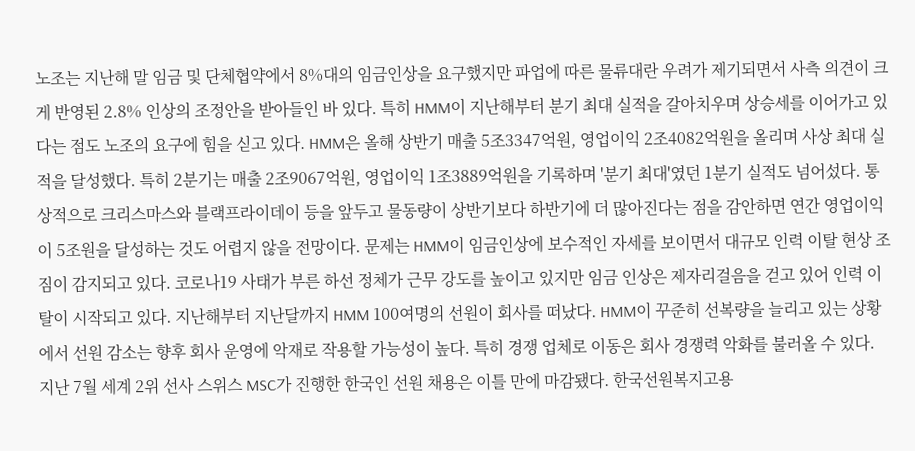노조는 지난해 말 임금 및 단체협약에서 8%대의 임금인상을 요구했지만 파업에 따른 물류대란 우려가 제기되면서 사측 의견이 크게 반영된 2.8% 인상의 조정안을 받아들인 바 있다. 특히 HMM이 지난해부터 분기 최대 실적을 갈아치우며 상승세를 이어가고 있다는 점도 노조의 요구에 힘을 싣고 있다. HMM은 올해 상반기 매출 5조3347억원, 영업이익 2조4082억원을 올리며 사상 최대 실적을 달성했다. 특히 2분기는 매출 2조9067억원, 영업이익 1조3889억원을 기록하며 '분기 최대'였던 1분기 실적도 넘어섰다. 통상적으로 크리스마스와 블랙프라이데이 등을 앞두고 물동량이 상반기보다 하반기에 더 많아진다는 점을 감안하면 연간 영업이익이 5조원을 달성하는 것도 어렵지 않을 전망이다. 문제는 HMM이 임금인상에 보수적인 자세를 보이면서 대규모 인력 이탈 현상 조짐이 감지되고 있다. 코로나19 사태가 부른 하선 정체가 근무 강도를 높이고 있지만 임금 인상은 제자리걸음을 걷고 있어 인력 이탈이 시작되고 있다. 지난해부터 지난달까지 HMM 100여명의 선원이 회사를 떠났다. HMM이 꾸준히 선복량을 늘리고 있는 상황에서 선원 감소는 향후 회사 운영에 악재로 작용할 가능성이 높다. 특히 경쟁 업체로 이동은 회사 경쟁력 악화를 불러올 수 있다. 지난 7월 세계 2위 선사 스위스 MSC가 진행한 한국인 선원 채용은 이틀 만에 마감됐다. 한국선원복지고용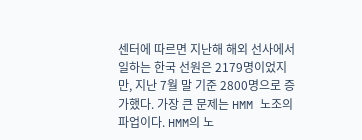센터에 따르면 지난해 해외 선사에서 일하는 한국 선원은 2179명이었지만, 지난 7월 말 기준 2800명으로 증가했다. 가장 큰 문제는 HMM 노조의 파업이다. HMM의 노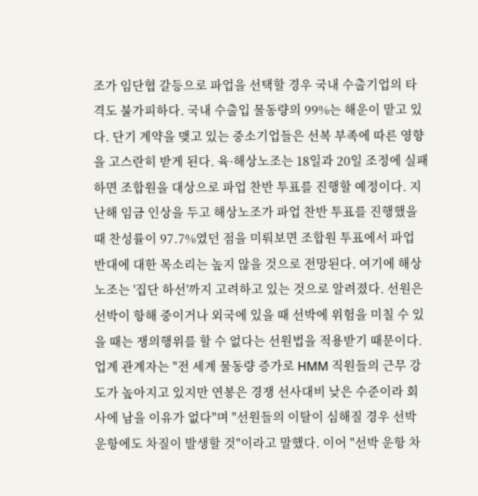조가 임단협 갈등으로 파업을 선택할 경우 국내 수출기업의 타격도 불가피하다. 국내 수출입 물동량의 99%는 해운이 맡고 있다. 단기 계약을 맺고 있는 중소기업들은 선복 부족에 따른 영향을 고스란히 받게 된다. 육·해상노조는 18일과 20일 조정에 실패하면 조합원을 대상으로 파업 찬반 투표를 진행할 예정이다. 지난해 임금 인상을 두고 해상노조가 파업 찬반 투표를 진행했을 때 찬성률이 97.7%였던 점을 미뤄보면 조합원 투표에서 파업 반대에 대한 목소리는 높지 않을 것으로 전망된다. 여기에 해상노조는 '집단 하선'까지 고려하고 있는 것으로 알려졌다. 선원은 선박이 항해 중이거나 외국에 있을 때 선박에 위험을 미칠 수 있을 때는 쟁의행위를 할 수 없다는 선원법을 적용받기 때문이다. 업계 관계자는 "전 세계 물동량 증가로 HMM 직원들의 근무 강도가 높아지고 있지만 연봉은 경쟁 선사대비 낮은 수준이라 회사에 남을 이유가 없다"며 "선원들의 이탈이 심해질 경우 선박 운항에도 차질이 발생할 것"이라고 말했다. 이어 "선박 운항 차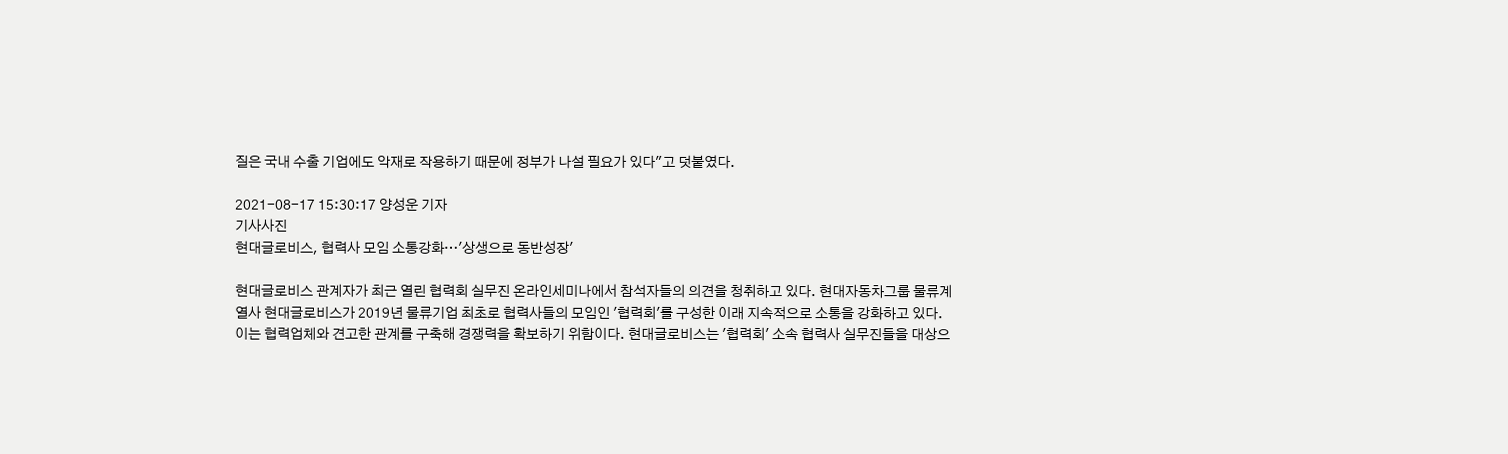질은 국내 수출 기업에도 악재로 작용하기 때문에 정부가 나설 필요가 있다"고 덧붙였다.

2021-08-17 15:30:17 양성운 기자
기사사진
현대글로비스, 협력사 모임 소통강화…'상생으로 동반성장'

현대글로비스 관계자가 최근 열린 협력회 실무진 온라인세미나에서 참석자들의 의견을 청취하고 있다. 현대자동차그룹 물류계열사 현대글로비스가 2019년 물류기업 최초로 협력사들의 모임인 '협력회'를 구성한 이래 지속적으로 소통을 강화하고 있다. 이는 협력업체와 견고한 관계를 구축해 경쟁력을 확보하기 위함이다. 현대글로비스는 '협력회' 소속 협력사 실무진들을 대상으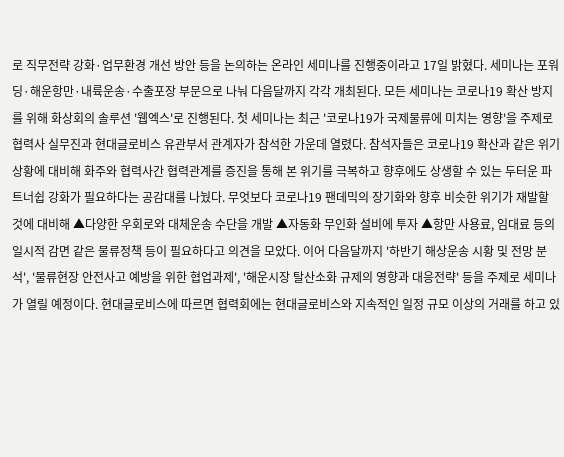로 직무전략 강화·업무환경 개선 방안 등을 논의하는 온라인 세미나를 진행중이라고 17일 밝혔다. 세미나는 포워딩·해운항만·내륙운송·수출포장 부문으로 나눠 다음달까지 각각 개최된다. 모든 세미나는 코로나19 확산 방지를 위해 화상회의 솔루션 '웹엑스'로 진행된다. 첫 세미나는 최근 '코로나19가 국제물류에 미치는 영향'을 주제로 협력사 실무진과 현대글로비스 유관부서 관계자가 참석한 가운데 열렸다. 참석자들은 코로나19 확산과 같은 위기상황에 대비해 화주와 협력사간 협력관계를 증진을 통해 본 위기를 극복하고 향후에도 상생할 수 있는 두터운 파트너쉽 강화가 필요하다는 공감대를 나눴다. 무엇보다 코로나19 팬데믹의 장기화와 향후 비슷한 위기가 재발할 것에 대비해 ▲다양한 우회로와 대체운송 수단을 개발 ▲자동화 무인화 설비에 투자 ▲항만 사용료, 임대료 등의 일시적 감면 같은 물류정책 등이 필요하다고 의견을 모았다. 이어 다음달까지 '하반기 해상운송 시황 및 전망 분석', '물류현장 안전사고 예방을 위한 협업과제', '해운시장 탈산소화 규제의 영향과 대응전략' 등을 주제로 세미나가 열릴 예정이다. 현대글로비스에 따르면 협력회에는 현대글로비스와 지속적인 일정 규모 이상의 거래를 하고 있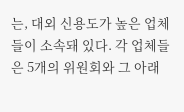는, 대외 신용도가 높은 업체들이 소속돼 있다. 각 업체들은 5개의 위원회와 그 아래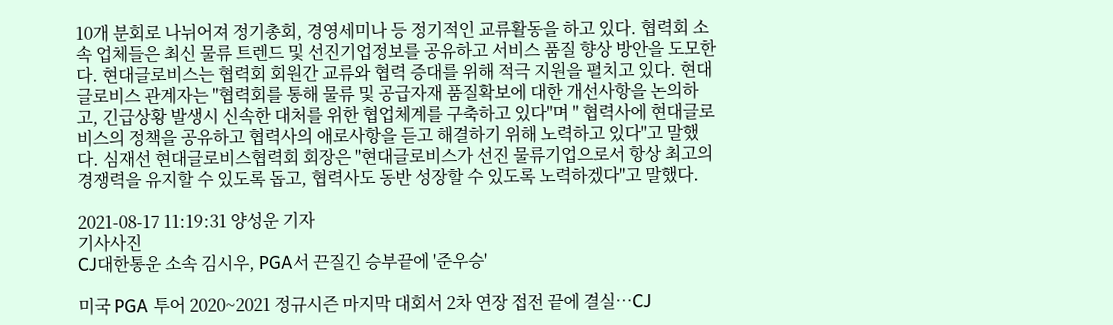10개 분회로 나뉘어져 정기총회, 경영세미나 등 정기적인 교류활동을 하고 있다. 협력회 소속 업체들은 최신 물류 트렌드 및 선진기업정보를 공유하고 서비스 품질 향상 방안을 도모한다. 현대글로비스는 협력회 회원간 교류와 협력 증대를 위해 적극 지원을 펼치고 있다. 현대글로비스 관계자는 "협력회를 통해 물류 및 공급자재 품질확보에 대한 개선사항을 논의하고, 긴급상황 발생시 신속한 대처를 위한 협업체계를 구축하고 있다"며 " 협력사에 현대글로비스의 정책을 공유하고 협력사의 애로사항을 듣고 해결하기 위해 노력하고 있다"고 말했다. 심재선 현대글로비스협력회 회장은 "현대글로비스가 선진 물류기업으로서 항상 최고의 경쟁력을 유지할 수 있도록 돕고, 협력사도 동반 성장할 수 있도록 노력하겠다"고 말했다.

2021-08-17 11:19:31 양성운 기자
기사사진
CJ대한통운 소속 김시우, PGA서 끈질긴 승부끝에 '준우승'

미국 PGA 투어 2020~2021 정규시즌 마지막 대회서 2차 연장 접전 끝에 결실…CJ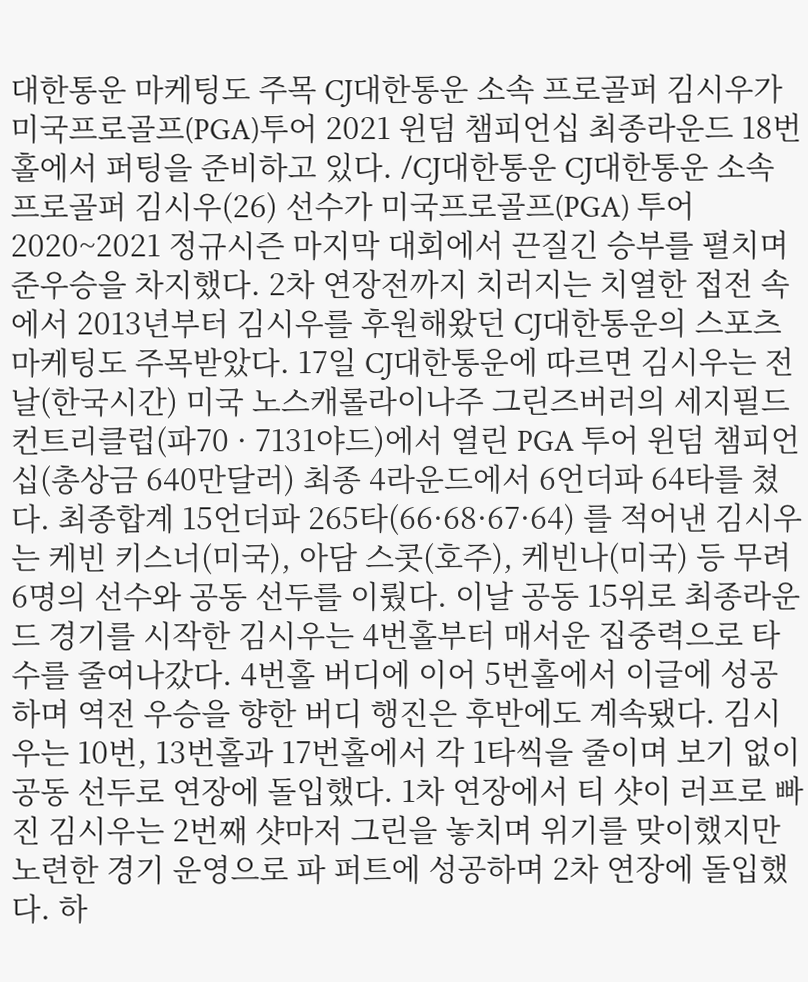대한통운 마케팅도 주목 CJ대한통운 소속 프로골퍼 김시우가 미국프로골프(PGA)투어 2021 윈덤 챔피언십 최종라운드 18번 홀에서 퍼팅을 준비하고 있다. /CJ대한통운 CJ대한통운 소속 프로골퍼 김시우(26) 선수가 미국프로골프(PGA) 투어 2020~2021 정규시즌 마지막 대회에서 끈질긴 승부를 펼치며 준우승을 차지했다. 2차 연장전까지 치러지는 치열한 접전 속에서 2013년부터 김시우를 후원해왔던 CJ대한통운의 스포츠 마케팅도 주목받았다. 17일 CJ대한통운에 따르면 김시우는 전날(한국시간) 미국 노스캐롤라이나주 그린즈버러의 세지필드 컨트리클럽(파70 · 7131야드)에서 열린 PGA 투어 윈덤 챔피언십(총상금 640만달러) 최종 4라운드에서 6언더파 64타를 쳤다. 최종합계 15언더파 265타(66·68·67·64) 를 적어낸 김시우는 케빈 키스너(미국), 아담 스콧(호주), 케빈나(미국) 등 무려 6명의 선수와 공동 선두를 이뤘다. 이날 공동 15위로 최종라운드 경기를 시작한 김시우는 4번홀부터 매서운 집중력으로 타수를 줄여나갔다. 4번홀 버디에 이어 5번홀에서 이글에 성공하며 역전 우승을 향한 버디 행진은 후반에도 계속됐다. 김시우는 10번, 13번홀과 17번홀에서 각 1타씩을 줄이며 보기 없이 공동 선두로 연장에 돌입했다. 1차 연장에서 티 샷이 러프로 빠진 김시우는 2번째 샷마저 그린을 놓치며 위기를 맞이했지만 노련한 경기 운영으로 파 퍼트에 성공하며 2차 연장에 돌입했다. 하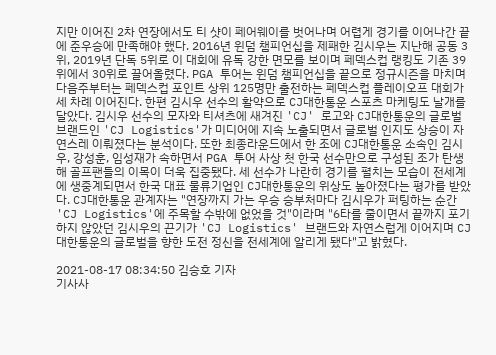지만 이어진 2차 연장에서도 티 샷이 페어웨이를 벗어나며 어렵게 경기를 이어나간 끝에 준우승에 만족해야 했다. 2016년 윈덤 챔피언십을 제패한 김시우는 지난해 공동 3위, 2019년 단독 5위로 이 대회에 유독 강한 면모를 보이며 페덱스컵 랭킹도 기존 39위에서 30위로 끌어올렸다. PGA 투어는 윈덤 챔피언십을 끝으로 정규시즌을 마치며 다음주부터는 페덱스컵 포인트 상위 125명만 출전하는 페덱스컵 플레이오프 대회가 세 차례 이어진다. 한편 김시우 선수의 활약으로 CJ대한통운 스포츠 마케팅도 날개를 달았다. 김시우 선수의 모자와 티셔츠에 새겨진 'CJ' 로고와 CJ대한통운의 글로벌 브랜드인 'CJ Logistics'가 미디어에 지속 노출되면서 글로벌 인지도 상승이 자연스레 이뤄졌다는 분석이다. 또한 최종라운드에서 한 조에 CJ대한통운 소속인 김시우, 강성훈, 임성재가 속하면서 PGA 투어 사상 첫 한국 선수만으로 구성된 조가 탄생해 골프팬들의 이목이 더욱 집중됐다. 세 선수가 나란히 경기를 펼치는 모습이 전세계에 생중계되면서 한국 대표 물류기업인 CJ대한통운의 위상도 높아졌다는 평가를 받았다. CJ대한통운 관계자는 "연장까지 가는 우승 승부처마다 김시우가 퍼팅하는 순간 'CJ Logistics'에 주목할 수밖에 없었을 것"이라며 "6타를 줄이면서 끝까지 포기하지 않았던 김시우의 끈기가 'CJ Logistics' 브랜드와 자연스럽게 이어지며 CJ대한통운의 글로벌을 향한 도전 정신을 전세계에 알리게 됐다"고 밝혔다.

2021-08-17 08:34:50 김승호 기자
기사사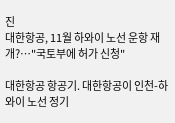진
대한항공, 11월 하와이 노선 운항 재개?…"국토부에 허가 신청"

대한항공 항공기. 대한항공이 인천-하와이 노선 정기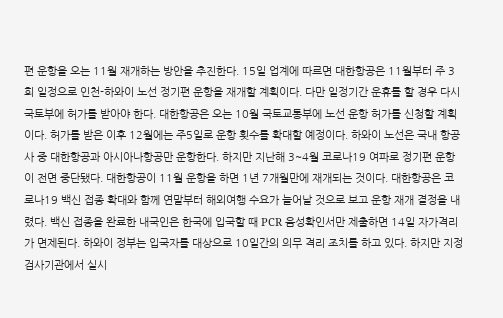편 운항을 오는 11월 재개하는 방안을 추진한다. 15일 업계에 따르면 대한항공은 11월부터 주 3회 일정으로 인천-하와이 노선 정기편 운항을 재개할 계획이다. 다만 일정기간 운휴를 할 경우 다시 국토부에 허가를 받아야 한다. 대한항공은 오는 10월 국토교통부에 노선 운항 허가를 신청할 계획이다. 허가를 받은 이후 12월에는 주5일로 운항 횟수를 확대할 예정이다. 하와이 노선은 국내 항공사 중 대한항공과 아시아나항공만 운항한다. 하지만 지난해 3~4월 코로나19 여파로 정기편 운항이 전면 중단됐다. 대한항공이 11월 운항을 하면 1년 7개월만에 재개되는 것이다. 대한항공은 코로나19 백신 접종 확대와 함께 연말부터 해외여행 수요가 늘어날 것으로 보고 운항 재개 결정을 내렸다. 백신 접종을 완료한 내국인은 한국에 입국할 때 PCR 음성확인서만 제출하면 14일 자가격리가 면제된다. 하와이 정부는 입국자를 대상으로 10일간의 의무 격리 조치를 하고 있다. 하지만 지정 검사기관에서 실시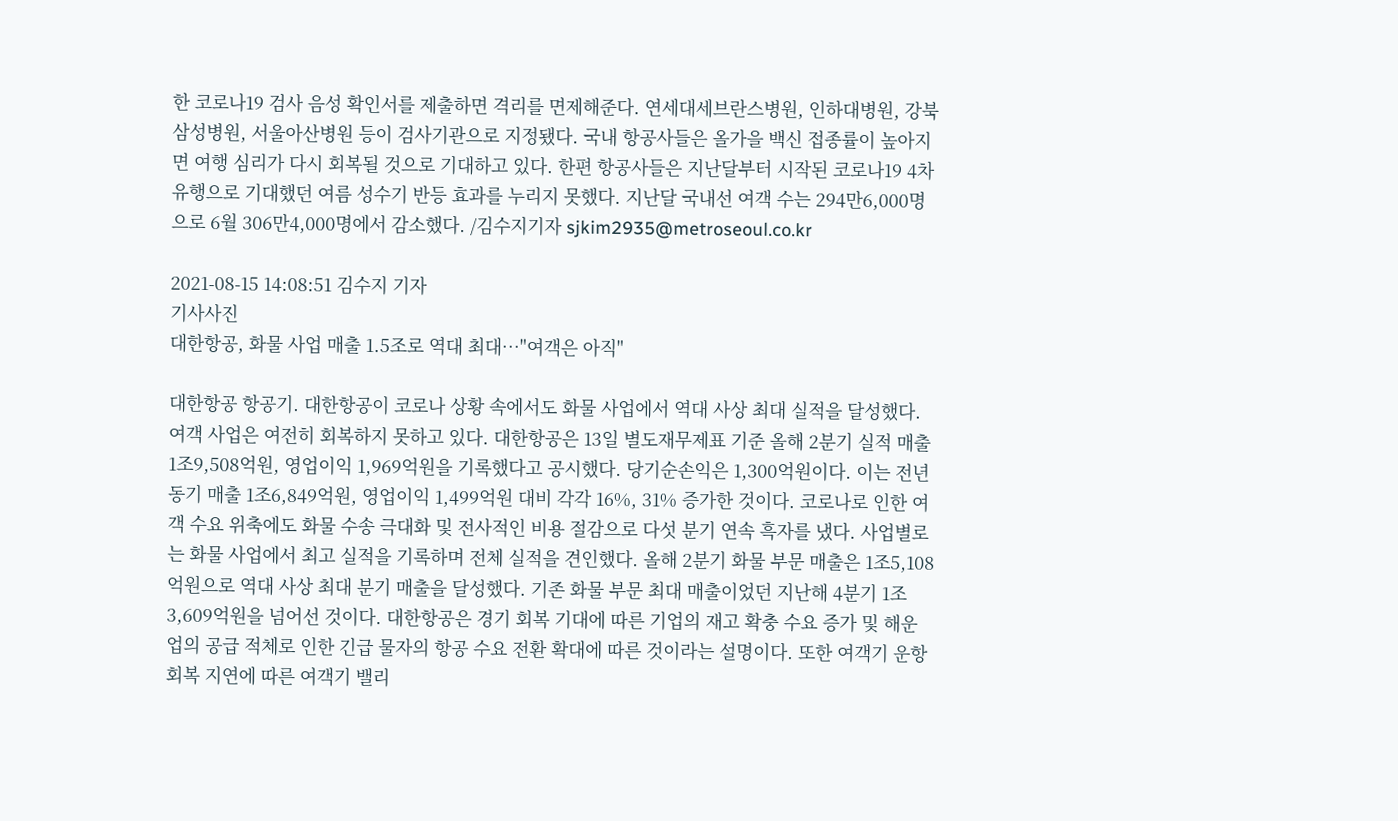한 코로나19 검사 음성 확인서를 제출하면 격리를 면제해준다. 연세대세브란스병원, 인하대병원, 강북삼성병원, 서울아산병원 등이 검사기관으로 지정됐다. 국내 항공사들은 올가을 백신 접종률이 높아지면 여행 심리가 다시 회복될 것으로 기대하고 있다. 한편 항공사들은 지난달부터 시작된 코로나19 4차 유행으로 기대했던 여름 성수기 반등 효과를 누리지 못했다. 지난달 국내선 여객 수는 294만6,000명으로 6월 306만4,000명에서 감소했다. /김수지기자 sjkim2935@metroseoul.co.kr

2021-08-15 14:08:51 김수지 기자
기사사진
대한항공, 화물 사업 매출 1.5조로 역대 최대…"여객은 아직"

대한항공 항공기. 대한항공이 코로나 상황 속에서도 화물 사업에서 역대 사상 최대 실적을 달성했다. 여객 사업은 여전히 회복하지 못하고 있다. 대한항공은 13일 별도재무제표 기준 올해 2분기 실적 매출 1조9,508억원, 영업이익 1,969억원을 기록했다고 공시했다. 당기순손익은 1,300억원이다. 이는 전년 동기 매출 1조6,849억원, 영업이익 1,499억원 대비 각각 16%, 31% 증가한 것이다. 코로나로 인한 여객 수요 위축에도 화물 수송 극대화 및 전사적인 비용 절감으로 다섯 분기 연속 흑자를 냈다. 사업별로는 화물 사업에서 최고 실적을 기록하며 전체 실적을 견인했다. 올해 2분기 화물 부문 매출은 1조5,108억원으로 역대 사상 최대 분기 매출을 달성했다. 기존 화물 부문 최대 매출이었던 지난해 4분기 1조3,609억원을 넘어선 것이다. 대한항공은 경기 회복 기대에 따른 기업의 재고 확충 수요 증가 및 해운업의 공급 적체로 인한 긴급 물자의 항공 수요 전환 확대에 따른 것이라는 설명이다. 또한 여객기 운항 회복 지연에 따른 여객기 밸리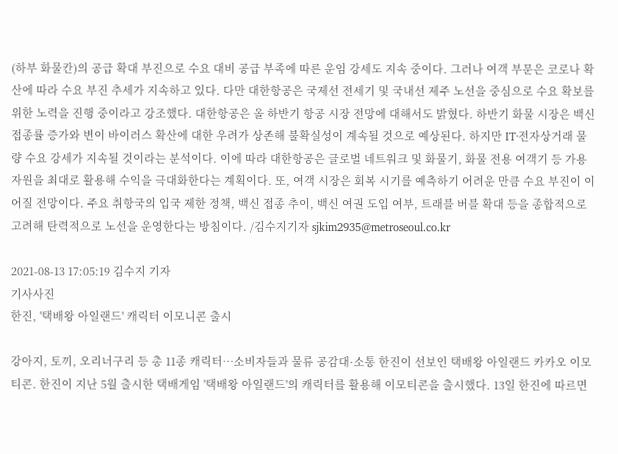(하부 화물칸)의 공급 확대 부진으로 수요 대비 공급 부족에 따른 운임 강세도 지속 중이다. 그러나 여객 부문은 코로나 확산에 따라 수요 부진 추세가 지속하고 있다. 다만 대한항공은 국제선 전세기 및 국내선 제주 노선을 중심으로 수요 확보를 위한 노력을 진행 중이라고 강조했다. 대한항공은 올 하반기 항공 시장 전망에 대해서도 밝혔다. 하반기 화물 시장은 백신 접종률 증가와 변이 바이러스 확산에 대한 우려가 상존해 불확실성이 계속될 것으로 예상된다. 하지만 IT·전자상거래 물량 수요 강세가 지속될 것이라는 분석이다. 이에 따라 대한항공은 글로벌 네트워크 및 화물기, 화물 전용 여객기 등 가용자원을 최대로 활용해 수익을 극대화한다는 계획이다. 또, 여객 시장은 회복 시기를 예측하기 어려운 만큼 수요 부진이 이어질 전망이다. 주요 취항국의 입국 제한 정책, 백신 접종 추이, 백신 여권 도입 여부, 트래블 버블 확대 등을 종합적으로 고려해 탄력적으로 노선을 운영한다는 방침이다. /김수지기자 sjkim2935@metroseoul.co.kr

2021-08-13 17:05:19 김수지 기자
기사사진
한진, '택배왕 아일랜드' 캐릭터 이모니콘 출시

강아지, 토끼, 오리너구리 등 총 11종 캐릭터…소비자들과 물류 공감대·소통 한진이 선보인 택배왕 아일랜드 카카오 이모티콘. 한진이 지난 5월 출시한 택배게임 '택배왕 아일랜드'의 캐릭터를 활용해 이모티콘을 출시했다. 13일 한진에 따르면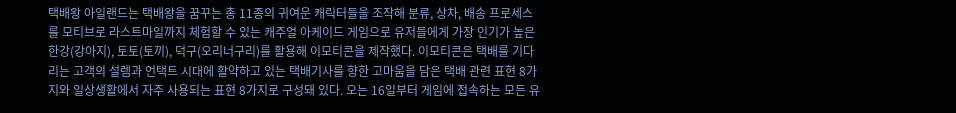택배왕 아일랜드는 택배왕을 꿈꾸는 총 11종의 귀여운 캐릭터들을 조작해 분류, 상차, 배송 프로세스를 모티브로 라스트마일까지 체험할 수 있는 캐주얼 아케이드 게임으로 유저들에게 가장 인기가 높은 한강(강아지), 토토(토끼), 덕구(오리너구리)를 활용해 이모티콘을 제작했다. 이모티콘은 택배를 기다리는 고객의 설렘과 언택트 시대에 활약하고 있는 택배기사를 향한 고마움을 담은 택배 관련 표현 8가지와 일상생활에서 자주 사용되는 표현 8가지로 구성돼 있다. 오는 16일부터 게임에 접속하는 모든 유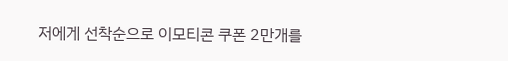저에게 선착순으로 이모티콘 쿠폰 2만개를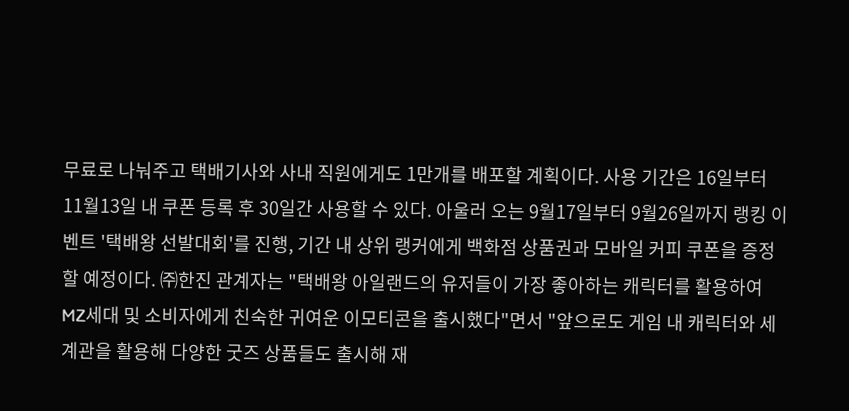무료로 나눠주고 택배기사와 사내 직원에게도 1만개를 배포할 계획이다. 사용 기간은 16일부터 11월13일 내 쿠폰 등록 후 30일간 사용할 수 있다. 아울러 오는 9월17일부터 9월26일까지 랭킹 이벤트 '택배왕 선발대회'를 진행, 기간 내 상위 랭커에게 백화점 상품권과 모바일 커피 쿠폰을 증정할 예정이다. ㈜한진 관계자는 "택배왕 아일랜드의 유저들이 가장 좋아하는 캐릭터를 활용하여 MZ세대 및 소비자에게 친숙한 귀여운 이모티콘을 출시했다"면서 "앞으로도 게임 내 캐릭터와 세계관을 활용해 다양한 굿즈 상품들도 출시해 재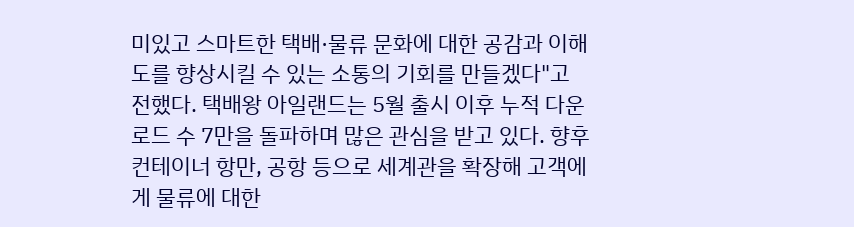미있고 스마트한 택배·물류 문화에 대한 공감과 이해도를 향상시킬 수 있는 소통의 기회를 만들겠다"고 전했다. 택배왕 아일랜드는 5월 출시 이후 누적 다운로드 수 7만을 돌파하며 많은 관심을 받고 있다. 향후 컨테이너 항만, 공항 등으로 세계관을 확장해 고객에게 물류에 대한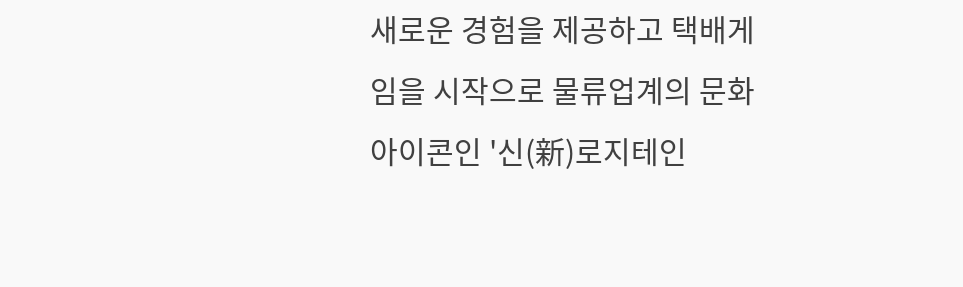새로운 경험을 제공하고 택배게임을 시작으로 물류업계의 문화 아이콘인 '신(新)로지테인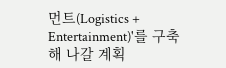먼트(Logistics + Entertainment)'를 구축해 나갈 계획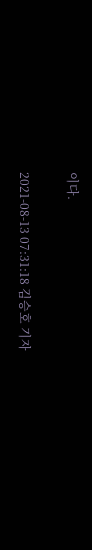이다.

2021-08-13 07:31:18 김승호 기자